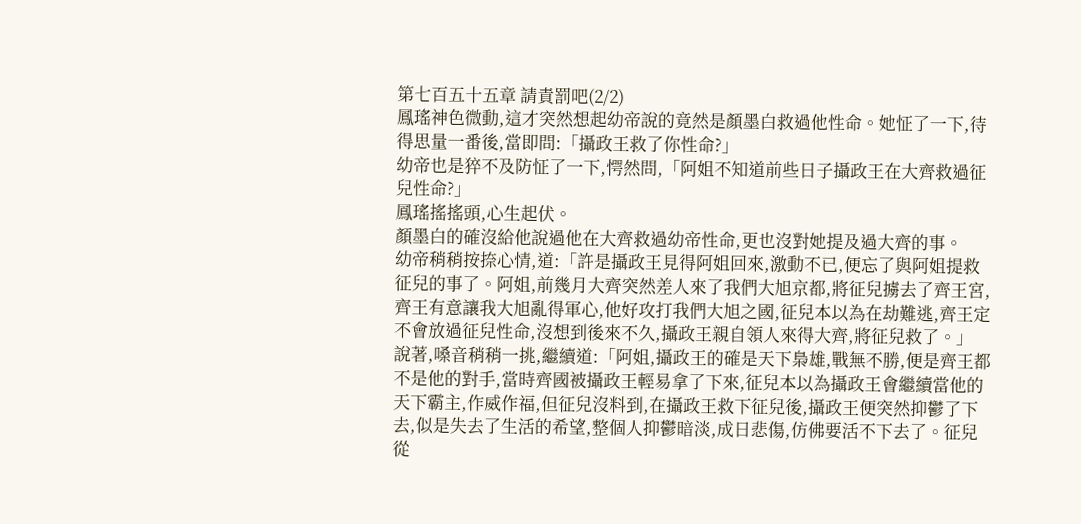第七百五十五章 請責罰吧(2/2)
鳳瑤神色微動,這才突然想起幼帝說的竟然是顏墨白救過他性命。她怔了一下,待得思量一番後,當即問:「攝政王救了你性命?」
幼帝也是猝不及防怔了一下,愕然問,「阿姐不知道前些日子攝政王在大齊救過征兒性命?」
鳳瑤搖搖頭,心生起伏。
顏墨白的確沒給他說過他在大齊救過幼帝性命,更也沒對她提及過大齊的事。
幼帝稍稍按捺心情,道:「許是攝政王見得阿姐回來,激動不已,便忘了與阿姐提救征兒的事了。阿姐,前幾月大齊突然差人來了我們大旭京都,將征兒擄去了齊王宮,齊王有意讓我大旭亂得軍心,他好攻打我們大旭之國,征兒本以為在劫難逃,齊王定不會放過征兒性命,沒想到後來不久,攝政王親自領人來得大齊,將征兒救了。」
說著,嗓音稍稍一挑,繼續道:「阿姐,攝政王的確是天下梟雄,戰無不勝,便是齊王都不是他的對手,當時齊國被攝政王輕易拿了下來,征兒本以為攝政王會繼續當他的天下霸主,作威作福,但征兒沒料到,在攝政王救下征兒後,攝政王便突然抑鬱了下去,似是失去了生活的希望,整個人抑鬱暗淡,成日悲傷,仿佛要活不下去了。征兒從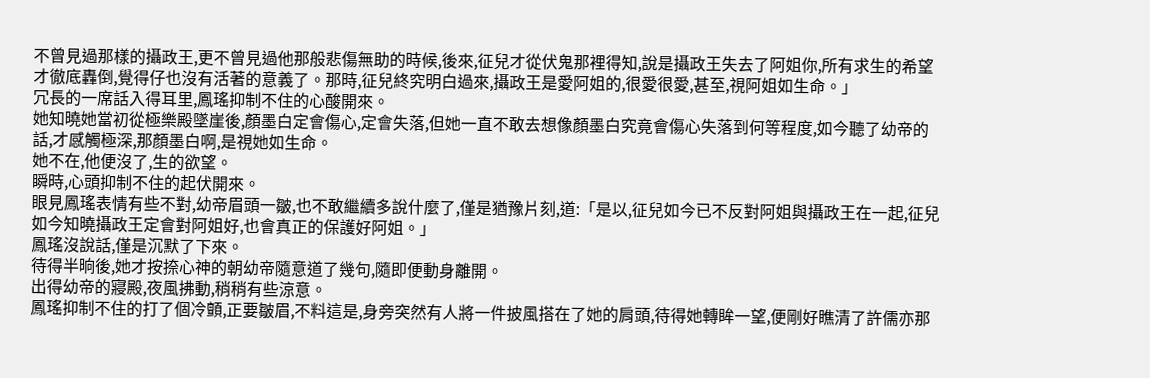不曾見過那樣的攝政王,更不曾見過他那般悲傷無助的時候,後來,征兒才從伏鬼那裡得知,說是攝政王失去了阿姐你,所有求生的希望才徹底轟倒,覺得仔也沒有活著的意義了。那時,征兒終究明白過來,攝政王是愛阿姐的,很愛很愛,甚至,視阿姐如生命。」
冗長的一席話入得耳里,鳳瑤抑制不住的心酸開來。
她知曉她當初從極樂殿墜崖後,顏墨白定會傷心,定會失落,但她一直不敢去想像顏墨白究竟會傷心失落到何等程度,如今聽了幼帝的話,才感觸極深,那顏墨白啊,是視她如生命。
她不在,他便沒了,生的欲望。
瞬時,心頭抑制不住的起伏開來。
眼見鳳瑤表情有些不對,幼帝眉頭一皺,也不敢繼續多說什麼了,僅是猶豫片刻,道:「是以,征兒如今已不反對阿姐與攝政王在一起,征兒如今知曉攝政王定會對阿姐好,也會真正的保護好阿姐。」
鳳瑤沒說話,僅是沉默了下來。
待得半晌後,她才按捺心神的朝幼帝隨意道了幾句,隨即便動身離開。
出得幼帝的寢殿,夜風拂動,稍稍有些涼意。
鳳瑤抑制不住的打了個冷顫,正要皺眉,不料這是,身旁突然有人將一件披風搭在了她的肩頭,待得她轉眸一望,便剛好瞧清了許儒亦那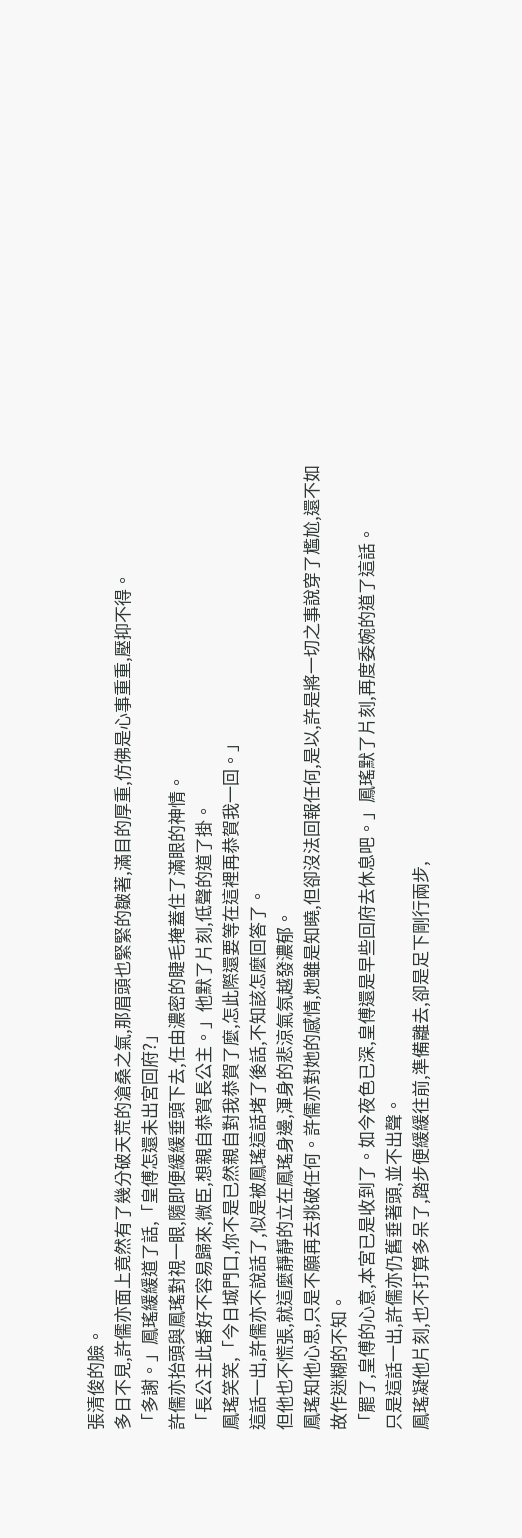張清俊的臉。
多日不見,許儒亦面上竟然有了幾分破天荒的滄桑之氣,那眉頭也緊緊的皺著,滿目的厚重,仿佛是心事重重,壓抑不得。
「多謝。」鳳瑤緩緩道了話,「皇傅怎還未出宮回府?」
許儒亦抬頭與鳳瑤對視一眼,隨即便緩緩垂頭下去,任由濃密的睫毛掩蓋住了滿眼的神情。
「長公主此番好不容易歸來,微臣,想親自恭賀長公主。」他默了片刻,低聲的道了掛。
鳳瑤笑笑,「今日城門口,你不是已然親自對我恭賀了麼,怎此際還要等在這裡再恭賀我一回。」
這話一出,許儒亦不說話了,似是被鳳瑤這話堵了後話,不知該怎麼回答了。
但他也不慌張,就這麼靜靜的立在鳳瑤身邊,渾身的悲涼氣氛越發濃郁。
鳳瑤知他心思,只是不願再去挑破任何。許儒亦對她的感情,她雖是知曉,但卻沒法回報任何,是以,許是將一切之事說穿了尷尬,還不如故作迷糊的不知。
「罷了,皇傅的心意,本宮已是收到了。如今夜色已深,皇傅還是早些回府去休息吧。」鳳瑤默了片刻,再度委婉的道了這話。
只是這話一出,許儒亦仍舊垂著頭,並不出聲。
鳳瑤凝他片刻,也不打算多呆了,踏步便緩緩往前,準備離去,卻是足下剛行兩步,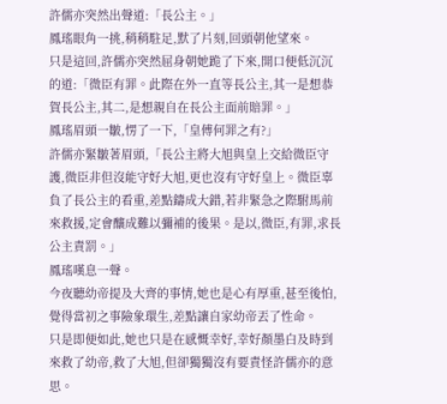許儒亦突然出聲道:「長公主。」
鳳瑤眼角一挑,稍稍駐足,默了片刻,回頭朝他望來。
只是這回,許儒亦突然屈身朝她跪了下來,開口便低沉沉的道:「微臣有罪。此際在外一直等長公主,其一是想恭賀長公主,其二,是想親自在長公主面前賠罪。」
鳳瑤眉頭一皺,愣了一下,「皇傅何罪之有?」
許儒亦緊皺著眉頭,「長公主將大旭與皇上交給微臣守護,微臣非但沒能守好大旭,更也沒有守好皇上。微臣辜負了長公主的看重,差點鑄成大錯,若非緊急之際駙馬前來救援,定會釀成難以彌補的後果。是以,微臣,有罪,求長公主責罰。」
鳳瑤嘆息一聲。
今夜聽幼帝提及大齊的事情,她也是心有厚重,甚至後怕,覺得當初之事險象環生,差點讓自家幼帝丟了性命。
只是即便如此,她也只是在感慨幸好,幸好顏墨白及時到來救了幼帝,救了大旭,但卻獨獨沒有要責怪許儒亦的意思。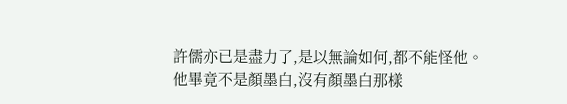許儒亦已是盡力了,是以無論如何,都不能怪他。
他畢竟不是顏墨白,沒有顏墨白那樣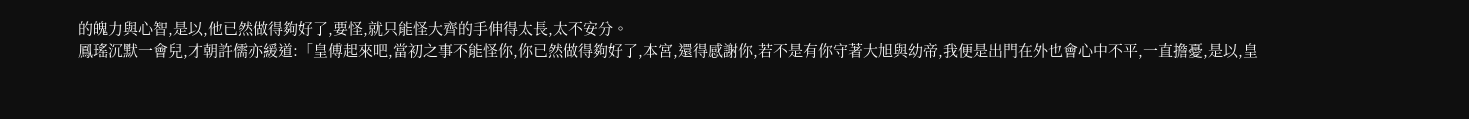的魄力與心智,是以,他已然做得夠好了,要怪,就只能怪大齊的手伸得太長,太不安分。
鳳瑤沉默一會兒,才朝許儒亦緩道:「皇傅起來吧,當初之事不能怪你,你已然做得夠好了,本宮,還得感謝你,若不是有你守著大旭與幼帝,我便是出門在外也會心中不平,一直擔憂,是以,皇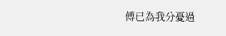傅已為我分憂過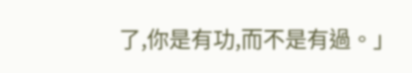了,你是有功,而不是有過。」